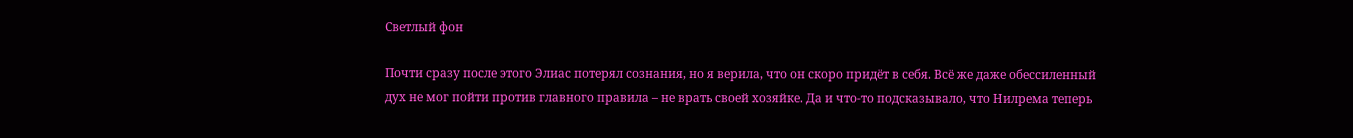Светлый фон

Почти сразу после этого Элиас потерял сознания, но я верила, что он скоро придёт в себя. Всё же даже обессиленный дух не мог пойти против главного правила – не врать своей хозяйке. Да и что-то подсказывало, что Нилрема теперь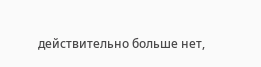действительно больше нет,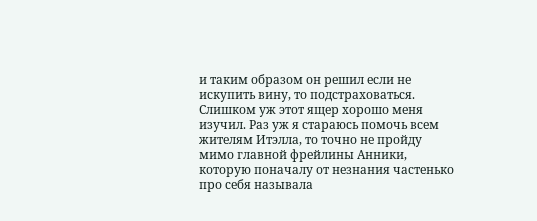и таким образом он решил если не искупить вину, то подстраховаться. Слишком уж этот ящер хорошо меня изучил. Раз уж я стараюсь помочь всем жителям Итэлла, то точно не пройду мимо главной фрейлины Анники, которую поначалу от незнания частенько про себя называла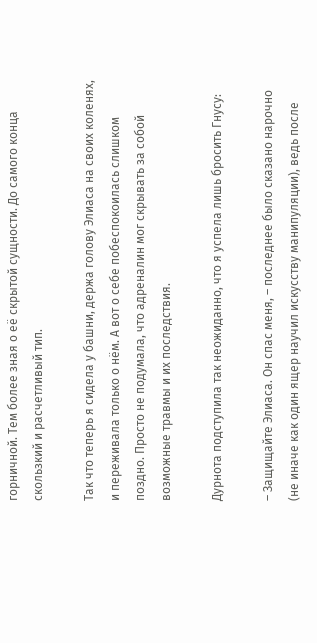горничной. Тем более зная о её скрытой сущности. До самого конца скользкий и расчетливый тип.

Так что теперь я сидела у башни, держа голову Элиаса на своих коленях, и переживала только о нём. А вот о себе побеспокоилась слишком поздно. Просто не подумала, что адреналин мог скрывать за собой возможные травмы и их последствия.

Дурнота подступила так неожиданно, что я успела лишь бросить Гнусу:

– Защищайте Элиаса. Он спас меня, – последнее было сказано нарочно (не иначе как один ящер научил искусству манипуляции), ведь после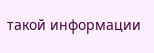такой информации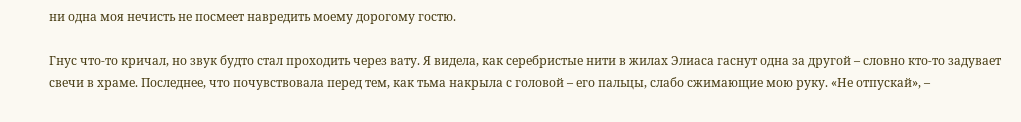ни одна моя нечисть не посмеет навредить моему дорогому гостю.

Гнус что-то кричал, но звук будто стал проходить через вату. Я видела, как серебристые нити в жилах Элиаса гаснут одна за другой – словно кто-то задувает свечи в храме. Последнее, что почувствовала перед тем, как тьма накрыла с головой – его пальцы, слабо сжимающие мою руку. «Не отпускай», –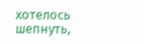хотелось шепнуть,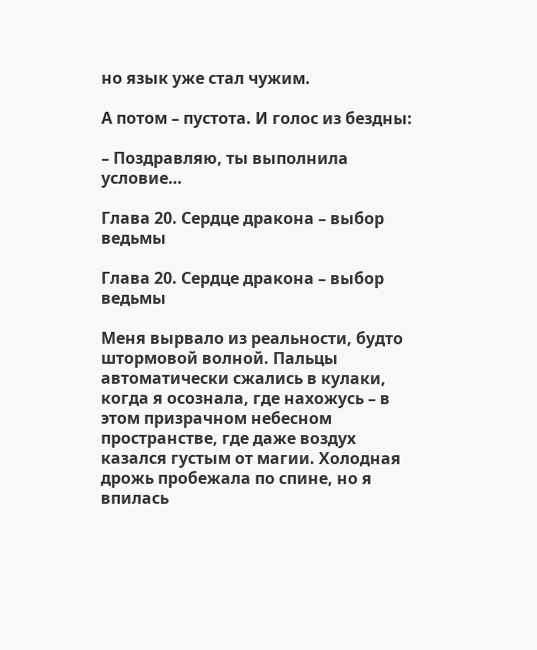но язык уже стал чужим.

А потом – пустота. И голос из бездны:

– Поздравляю, ты выполнила условие…

Глава 20. Сердце дракона – выбор ведьмы

Глава 20. Сердце дракона – выбор ведьмы

Меня вырвало из реальности, будто штормовой волной. Пальцы автоматически сжались в кулаки, когда я осознала, где нахожусь – в этом призрачном небесном пространстве, где даже воздух казался густым от магии. Холодная дрожь пробежала по спине, но я впилась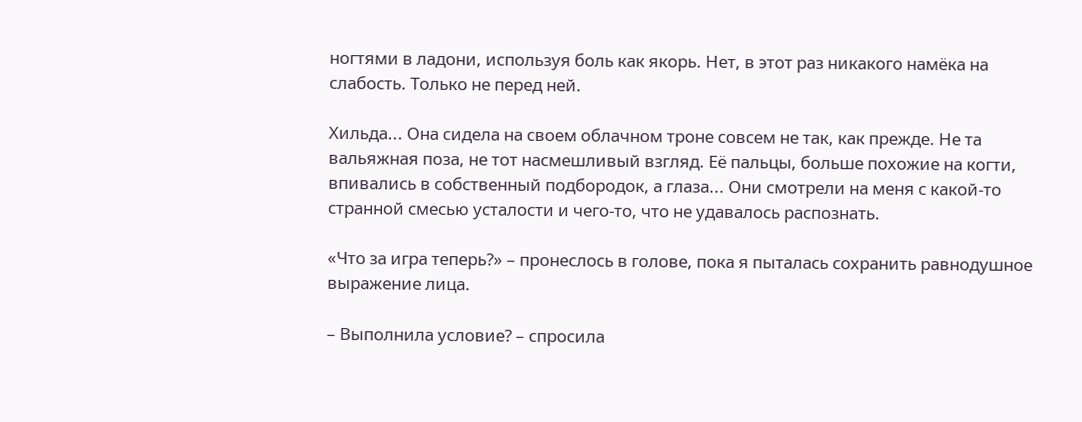ногтями в ладони, используя боль как якорь. Нет, в этот раз никакого намёка на слабость. Только не перед ней.

Хильда... Она сидела на своем облачном троне совсем не так, как прежде. Не та вальяжная поза, не тот насмешливый взгляд. Её пальцы, больше похожие на когти, впивались в собственный подбородок, а глаза... Они смотрели на меня с какой-то странной смесью усталости и чего-то, что не удавалось распознать.

«Что за игра теперь?» – пронеслось в голове, пока я пыталась сохранить равнодушное выражение лица.

– Выполнила условие? – спросила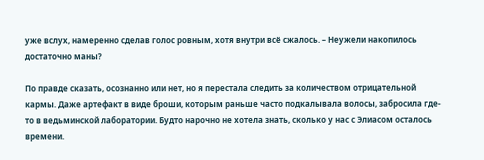уже вслух, намеренно сделав голос ровным, хотя внутри всё сжалось. – Неужели накопилось достаточно маны?

По правде сказать, осознанно или нет, но я перестала следить за количеством отрицательной кармы. Даже артефакт в виде броши, которым раньше часто подкалывала волосы, забросила где-то в ведьминской лаборатории. Будто нарочно не хотела знать, сколько у нас с Элиасом осталось времени.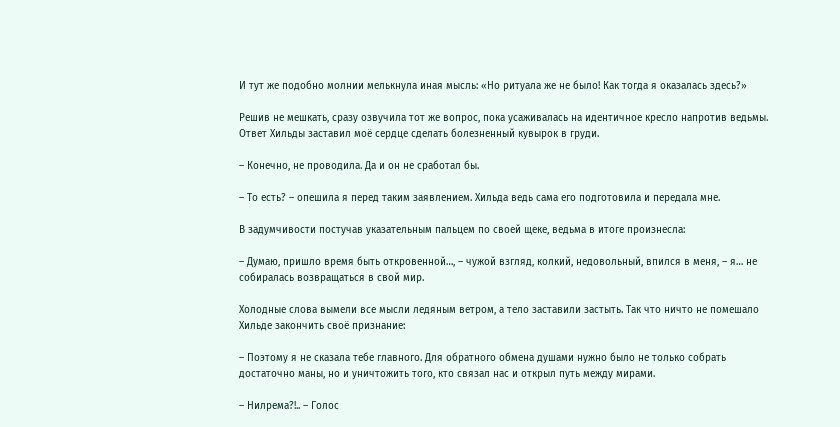И тут же подобно молнии мелькнула иная мысль: «Но ритуала же не было! Как тогда я оказалась здесь?»

Решив не мешкать, сразу озвучила тот же вопрос, пока усаживалась на идентичное кресло напротив ведьмы. Ответ Хильды заставил моё сердце сделать болезненный кувырок в груди.

– Конечно, не проводила. Да и он не сработал бы.

– То есть? – опешила я перед таким заявлением. Хильда ведь сама его подготовила и передала мне.

В задумчивости постучав указательным пальцем по своей щеке, ведьма в итоге произнесла:

– Думаю, пришло время быть откровенной…, – чужой взгляд, колкий, недовольный, впился в меня, – я… не собиралась возвращаться в свой мир.

Холодные слова вымели все мысли ледяным ветром, а тело заставили застыть. Так что ничто не помешало Хильде закончить своё признание:

– Поэтому я не сказала тебе главного. Для обратного обмена душами нужно было не только собрать достаточно маны, но и уничтожить того, кто связал нас и открыл путь между мирами.

– Нилрема?!.. – Голос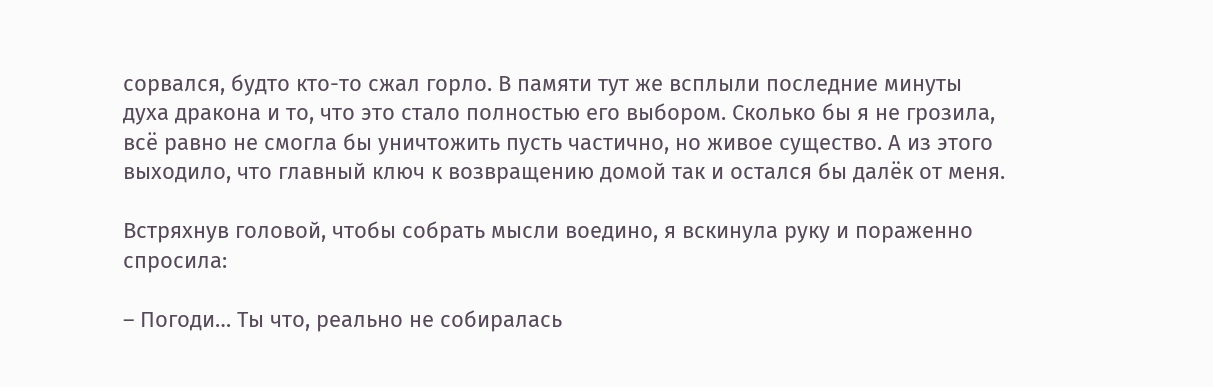сорвался, будто кто-то сжал горло. В памяти тут же всплыли последние минуты духа дракона и то, что это стало полностью его выбором. Сколько бы я не грозила, всё равно не смогла бы уничтожить пусть частично, но живое существо. А из этого выходило, что главный ключ к возвращению домой так и остался бы далёк от меня.

Встряхнув головой, чтобы собрать мысли воедино, я вскинула руку и пораженно спросила:

– Погоди… Ты что, реально не собиралась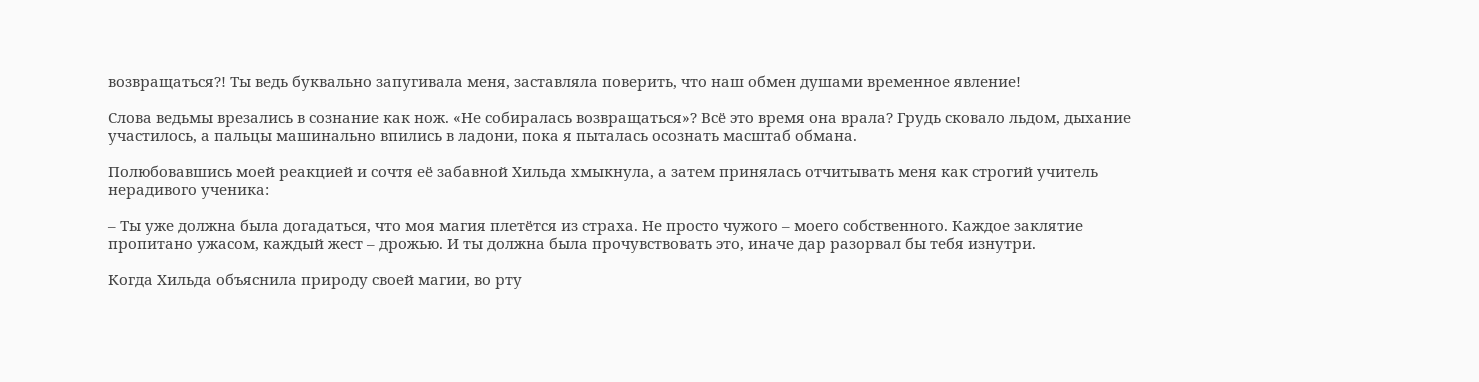возвращаться?! Ты ведь буквально запугивала меня, заставляла поверить, что наш обмен душами временное явление!

Слова ведьмы врезались в сознание как нож. «Не собиралась возвращаться»? Всё это время она врала? Грудь сковало льдом, дыхание участилось, а пальцы машинально впились в ладони, пока я пыталась осознать масштаб обмана.

Полюбовавшись моей реакцией и сочтя её забавной Хильда хмыкнула, а затем принялась отчитывать меня как строгий учитель нерадивого ученика:

– Ты уже должна была догадаться, что моя магия плетётся из страха. Не просто чужого – моего собственного. Каждое заклятие пропитано ужасом, каждый жест – дрожью. И ты должна была прочувствовать это, иначе дар разорвал бы тебя изнутри.

Когда Хильда объяснила природу своей магии, во рту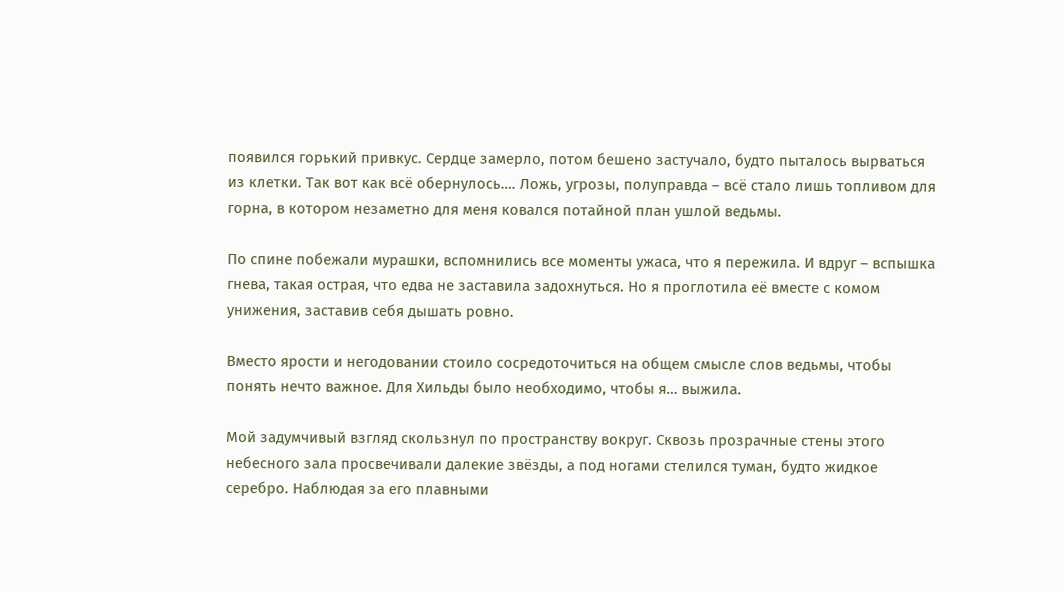появился горький привкус. Сердце замерло, потом бешено застучало, будто пыталось вырваться из клетки. Так вот как всё обернулось…. Ложь, угрозы, полуправда – всё стало лишь топливом для горна, в котором незаметно для меня ковался потайной план ушлой ведьмы.

По спине побежали мурашки, вспомнились все моменты ужаса, что я пережила. И вдруг – вспышка гнева, такая острая, что едва не заставила задохнуться. Но я проглотила её вместе с комом унижения, заставив себя дышать ровно.

Вместо ярости и негодовании стоило сосредоточиться на общем смысле слов ведьмы, чтобы понять нечто важное. Для Хильды было необходимо, чтобы я… выжила.

Мой задумчивый взгляд скользнул по пространству вокруг. Сквозь прозрачные стены этого небесного зала просвечивали далекие звёзды, а под ногами стелился туман, будто жидкое серебро. Наблюдая за его плавными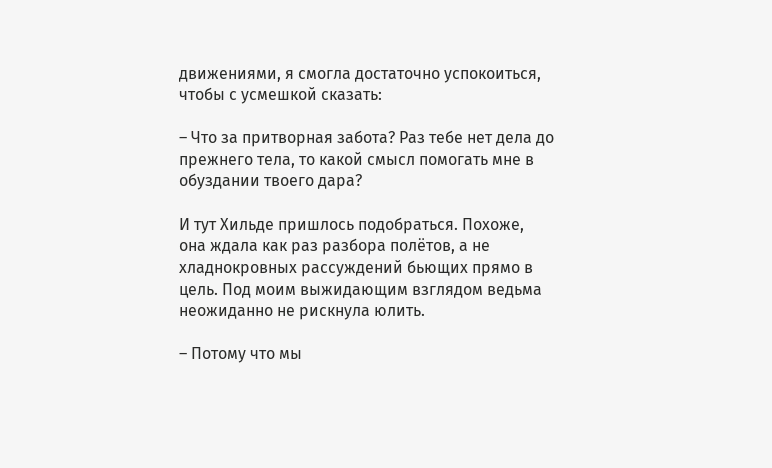движениями, я смогла достаточно успокоиться, чтобы с усмешкой сказать:

– Что за притворная забота? Раз тебе нет дела до прежнего тела, то какой смысл помогать мне в обуздании твоего дара?

И тут Хильде пришлось подобраться. Похоже, она ждала как раз разбора полётов, а не хладнокровных рассуждений бьющих прямо в цель. Под моим выжидающим взглядом ведьма неожиданно не рискнула юлить.

– Потому что мы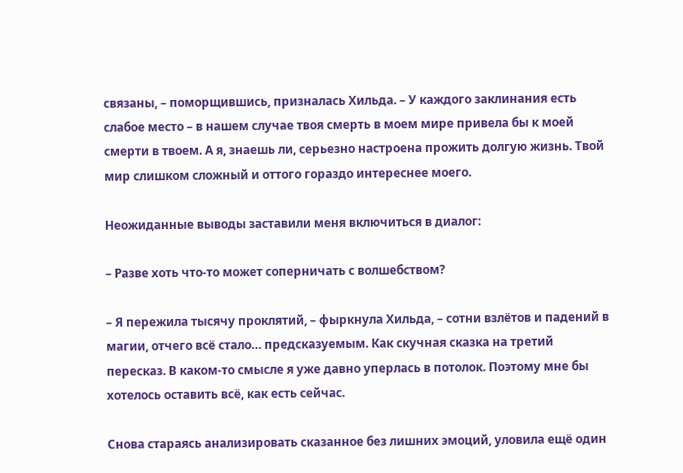связаны, – поморщившись, призналась Хильда. – У каждого заклинания есть слабое место – в нашем случае твоя смерть в моем мире привела бы к моей смерти в твоем. А я, знаешь ли, серьезно настроена прожить долгую жизнь. Твой мир слишком сложный и оттого гораздо интереснее моего.

Неожиданные выводы заставили меня включиться в диалог:

– Разве хоть что-то может соперничать с волшебством?

– Я пережила тысячу проклятий, – фыркнула Хильда, – сотни взлётов и падений в магии, отчего всё стало… предсказуемым. Как скучная сказка на третий пересказ. В каком-то смысле я уже давно уперлась в потолок. Поэтому мне бы хотелось оставить всё, как есть сейчас.

Снова стараясь анализировать сказанное без лишних эмоций, уловила ещё один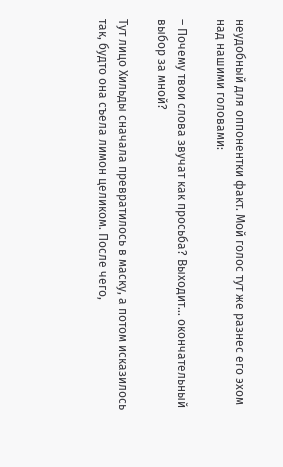неудобный для оппонентки факт. Мой голос тут же разнес его эхом над нашими головами:

– Почему твои слова звучат как просьба? Выходит… окончательный выбор за мной?

Тут лицо Хильды сначала превратилось в маску, а потом исказилось так, будто она съела лимон целиком. После чего,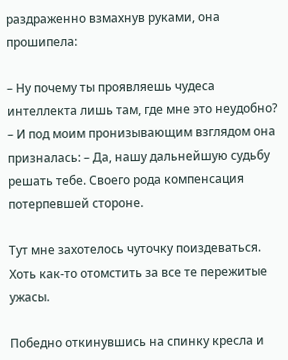раздраженно взмахнув руками, она прошипела:

– Ну почему ты проявляешь чудеса интеллекта лишь там, где мне это неудобно? – И под моим пронизывающим взглядом она призналась: – Да, нашу дальнейшую судьбу решать тебе. Своего рода компенсация потерпевшей стороне.

Тут мне захотелось чуточку поиздеваться. Хоть как-то отомстить за все те пережитые ужасы.

Победно откинувшись на спинку кресла и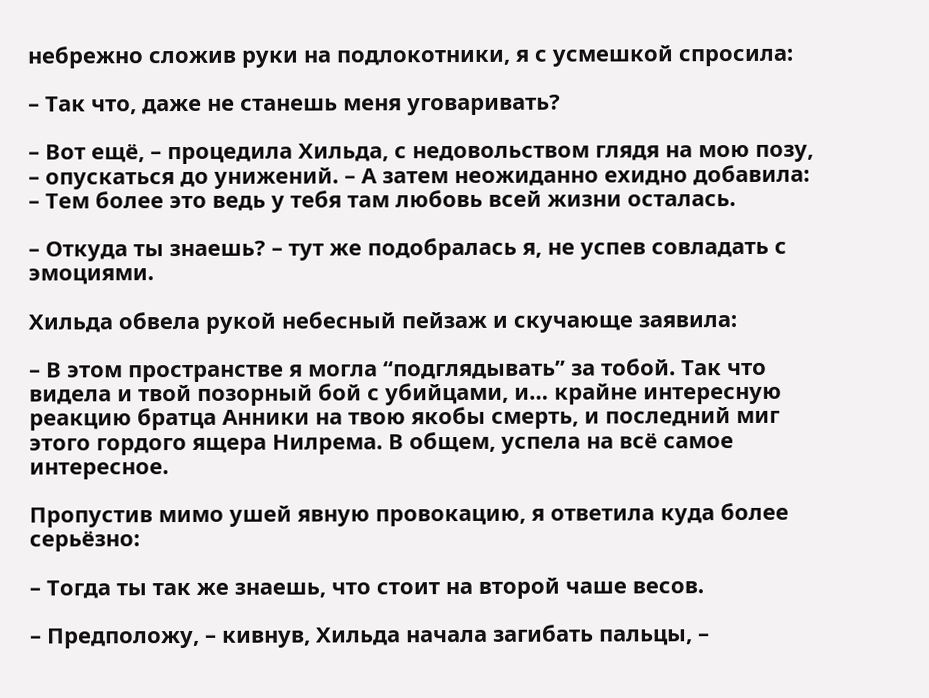небрежно сложив руки на подлокотники, я с усмешкой спросила:

– Так что, даже не станешь меня уговаривать?

– Вот ещё, – процедила Хильда, с недовольством глядя на мою позу, – опускаться до унижений. – А затем неожиданно ехидно добавила: – Тем более это ведь у тебя там любовь всей жизни осталась.

– Откуда ты знаешь? – тут же подобралась я, не успев совладать с эмоциями.

Хильда обвела рукой небесный пейзаж и скучающе заявила:

– В этом пространстве я могла “подглядывать” за тобой. Так что видела и твой позорный бой с убийцами, и… крайне интересную реакцию братца Анники на твою якобы смерть, и последний миг этого гордого ящера Нилрема. В общем, успела на всё самое интересное.

Пропустив мимо ушей явную провокацию, я ответила куда более серьёзно:

– Тогда ты так же знаешь, что стоит на второй чаше весов.

– Предположу, – кивнув, Хильда начала загибать пальцы, –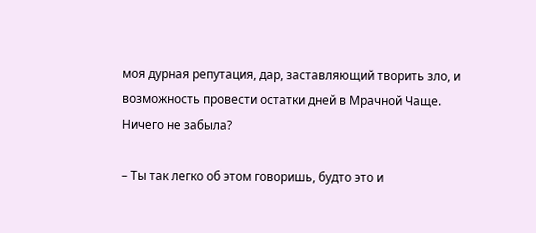моя дурная репутация, дар, заставляющий творить зло, и возможность провести остатки дней в Мрачной Чаще. Ничего не забыла?

– Ты так легко об этом говоришь, будто это и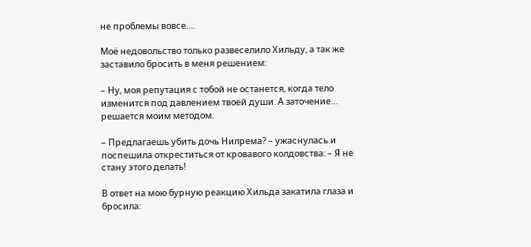не проблемы вовсе….

Моё недовольство только развеселило Хильду, а так же заставило бросить в меня решением:

– Ну, моя репутация с тобой не останется, когда тело изменится под давлением твоей души. А заточение… решается моим методом.

– Предлагаешь убить дочь Нилрема? – ужаснулась и поспешила откреститься от кровавого колдовства: – Я не стану этого делать!

В ответ на мою бурную реакцию Хильда закатила глаза и бросила: